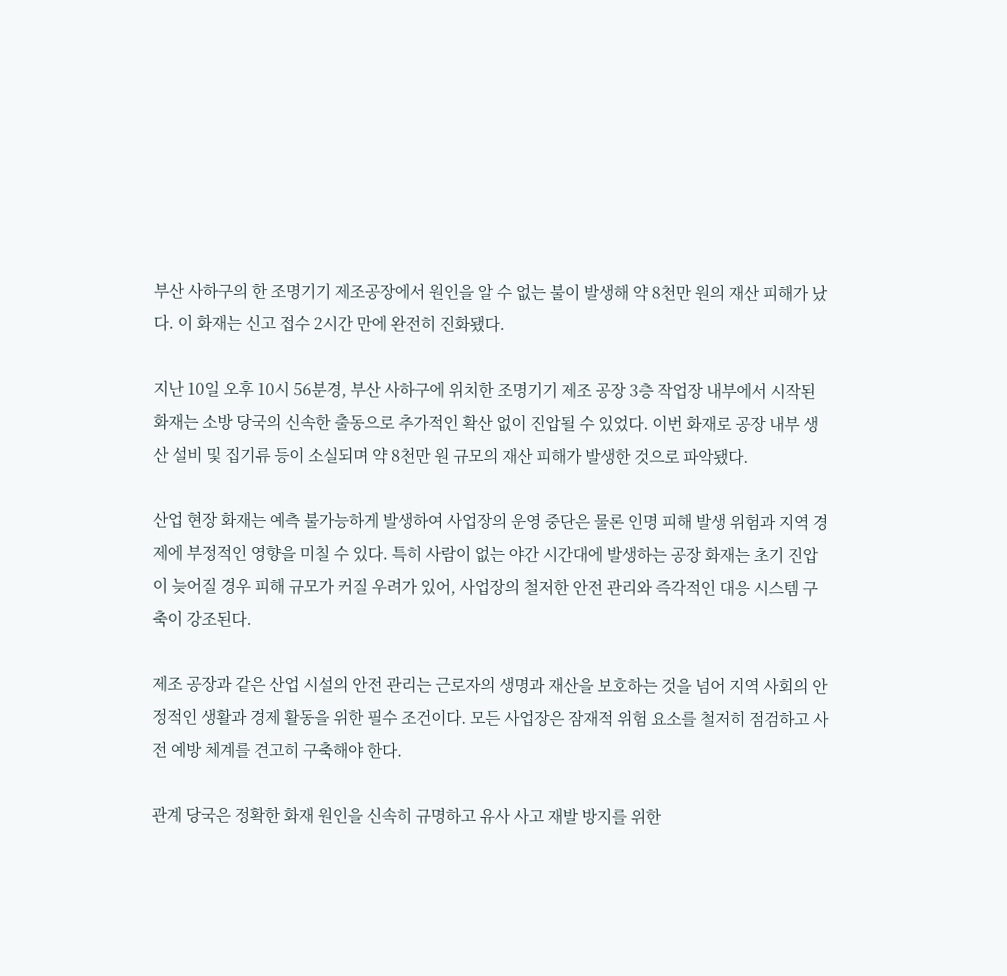부산 사하구의 한 조명기기 제조공장에서 원인을 알 수 없는 불이 발생해 약 8천만 원의 재산 피해가 났다. 이 화재는 신고 접수 2시간 만에 완전히 진화됐다.

지난 10일 오후 10시 56분경, 부산 사하구에 위치한 조명기기 제조 공장 3층 작업장 내부에서 시작된 화재는 소방 당국의 신속한 출동으로 추가적인 확산 없이 진압될 수 있었다. 이번 화재로 공장 내부 생산 설비 및 집기류 등이 소실되며 약 8천만 원 규모의 재산 피해가 발생한 것으로 파악됐다.

산업 현장 화재는 예측 불가능하게 발생하여 사업장의 운영 중단은 물론 인명 피해 발생 위험과 지역 경제에 부정적인 영향을 미칠 수 있다. 특히 사람이 없는 야간 시간대에 발생하는 공장 화재는 초기 진압이 늦어질 경우 피해 규모가 커질 우려가 있어, 사업장의 철저한 안전 관리와 즉각적인 대응 시스템 구축이 강조된다.

제조 공장과 같은 산업 시설의 안전 관리는 근로자의 생명과 재산을 보호하는 것을 넘어 지역 사회의 안정적인 생활과 경제 활동을 위한 필수 조건이다. 모든 사업장은 잠재적 위험 요소를 철저히 점검하고 사전 예방 체계를 견고히 구축해야 한다.

관계 당국은 정확한 화재 원인을 신속히 규명하고 유사 사고 재발 방지를 위한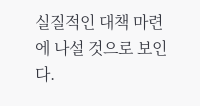실질적인 대책 마련에 나설 것으로 보인다.